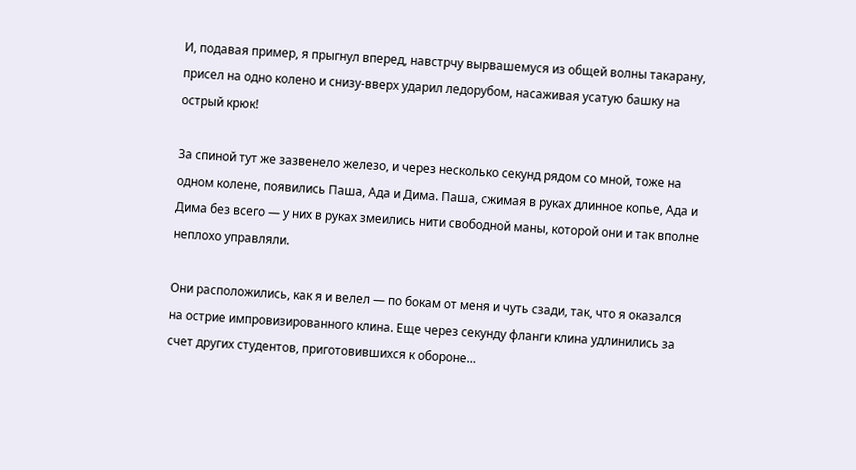И, подавая пример, я прыгнул вперед, навстрчу вырвашемуся из общей волны такарану, присел на одно колено и снизу-вверх ударил ледорубом, насаживая усатую башку на острый крюк!

За спиной тут же зазвенело железо, и через несколько секунд рядом со мной, тоже на одном колене, появились Паша, Ада и Дима. Паша, сжимая в руках длинное копье, Ада и Дима без всего — у них в руках змеились нити свободной маны, которой они и так вполне неплохо управляли.

Они расположились, как я и велел — по бокам от меня и чуть сзади, так, что я оказался на острие импровизированного клина. Еще через секунду фланги клина удлинились за счет других студентов, приготовившихся к обороне…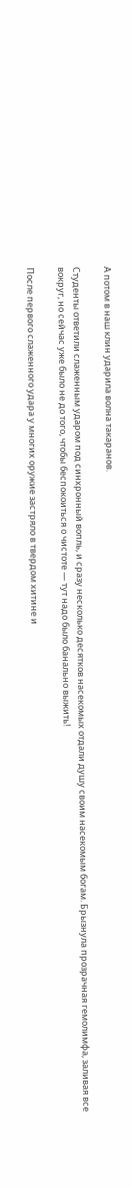А потом в наш клин ударила волна такаранов.

Студенты ответили слаженным ударом под синхронный вопль, и сразу несколько десятков насекомых отдали душу своим насекомым богам. Брызнула прозрачная гемолимфа, заливая все вокруг, но сейчас уже было не до того, чтобы беспокоиться о чистоте — тут надо было банально выжить!

После первого слаженного удара у многих оружие застряло в твердом хитине и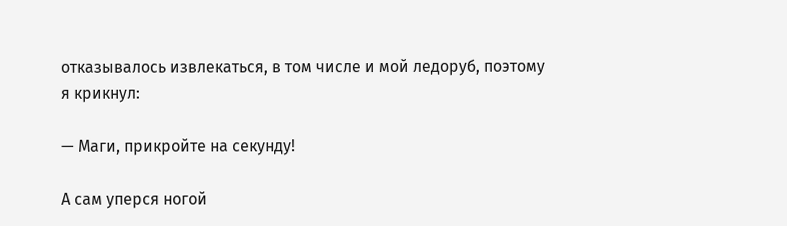отказывалось извлекаться, в том числе и мой ледоруб, поэтому я крикнул:

— Маги, прикройте на секунду!

А сам уперся ногой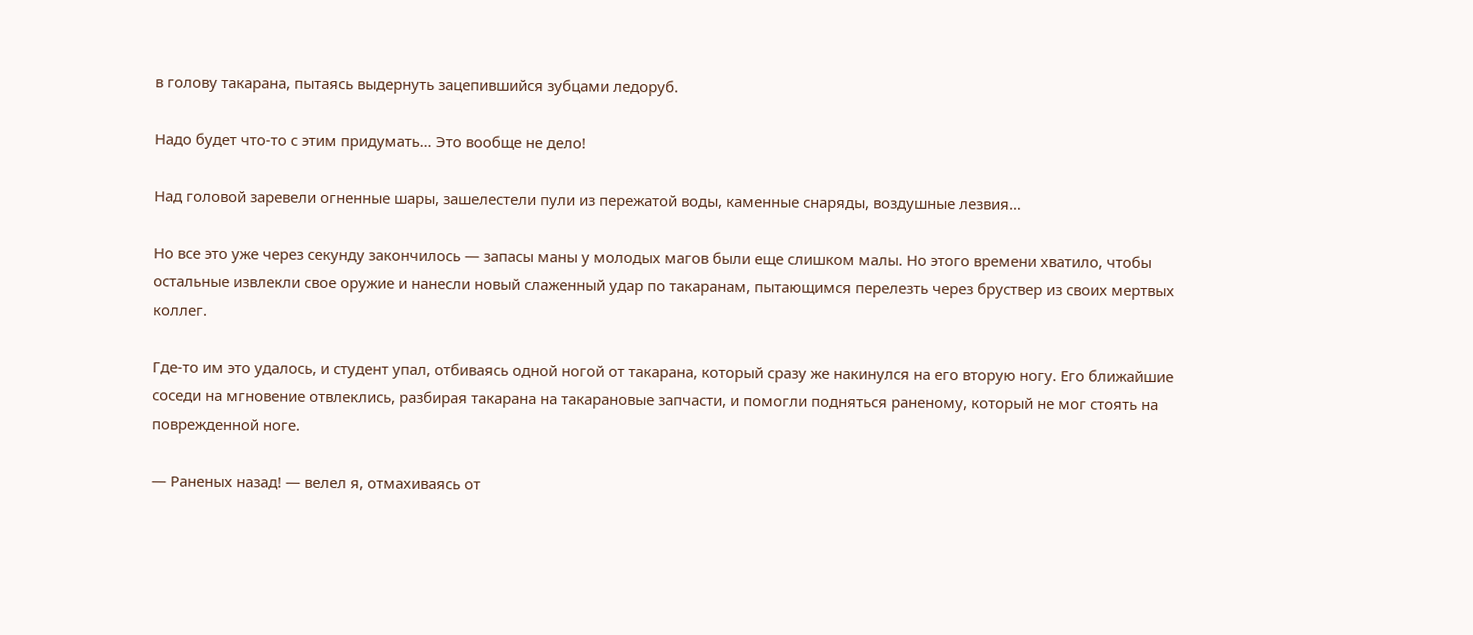в голову такарана, пытаясь выдернуть зацепившийся зубцами ледоруб.

Надо будет что-то с этим придумать… Это вообще не дело!

Над головой заревели огненные шары, зашелестели пули из пережатой воды, каменные снаряды, воздушные лезвия…

Но все это уже через секунду закончилось — запасы маны у молодых магов были еще слишком малы. Но этого времени хватило, чтобы остальные извлекли свое оружие и нанесли новый слаженный удар по такаранам, пытающимся перелезть через бруствер из своих мертвых коллег.

Где-то им это удалось, и студент упал, отбиваясь одной ногой от такарана, который сразу же накинулся на его вторую ногу. Его ближайшие соседи на мгновение отвлеклись, разбирая такарана на такарановые запчасти, и помогли подняться раненому, который не мог стоять на поврежденной ноге.

— Раненых назад! — велел я, отмахиваясь от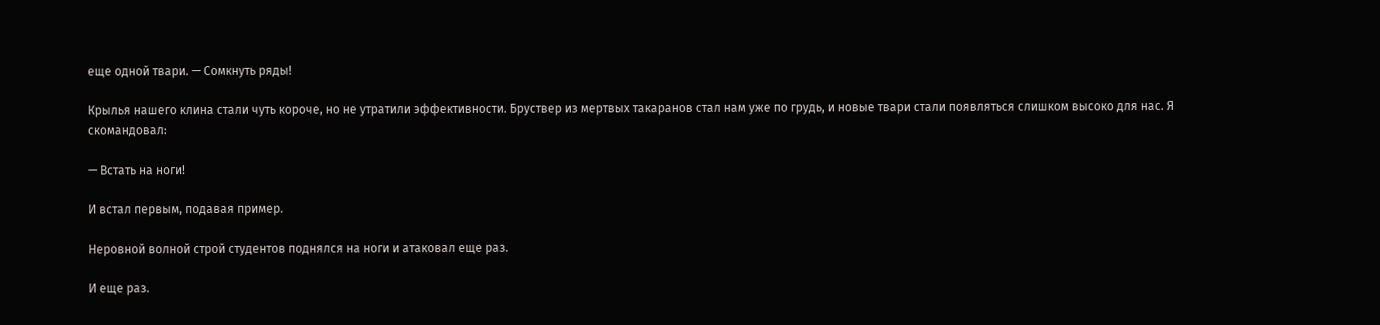еще одной твари. — Сомкнуть ряды!

Крылья нашего клина стали чуть короче, но не утратили эффективности. Бруствер из мертвых такаранов стал нам уже по грудь, и новые твари стали появляться слишком высоко для нас. Я скомандовал:

— Встать на ноги!

И встал первым, подавая пример.

Неровной волной строй студентов поднялся на ноги и атаковал еще раз.

И еще раз.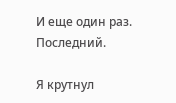И еще один раз. Последний.

Я крутнул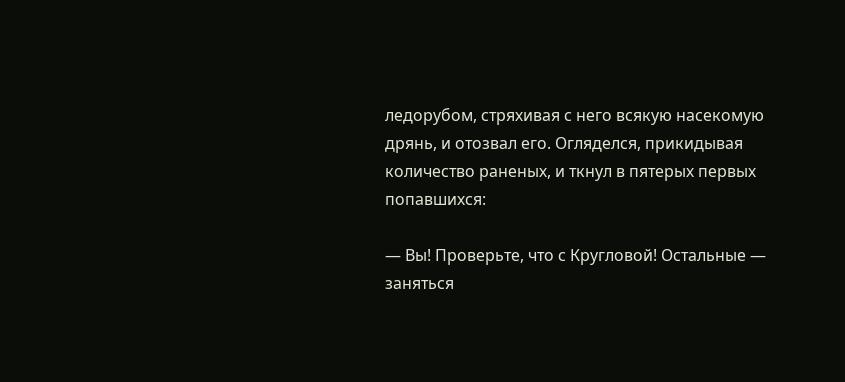ледорубом, стряхивая с него всякую насекомую дрянь, и отозвал его. Огляделся, прикидывая количество раненых, и ткнул в пятерых первых попавшихся:

— Вы! Проверьте, что с Кругловой! Остальные — заняться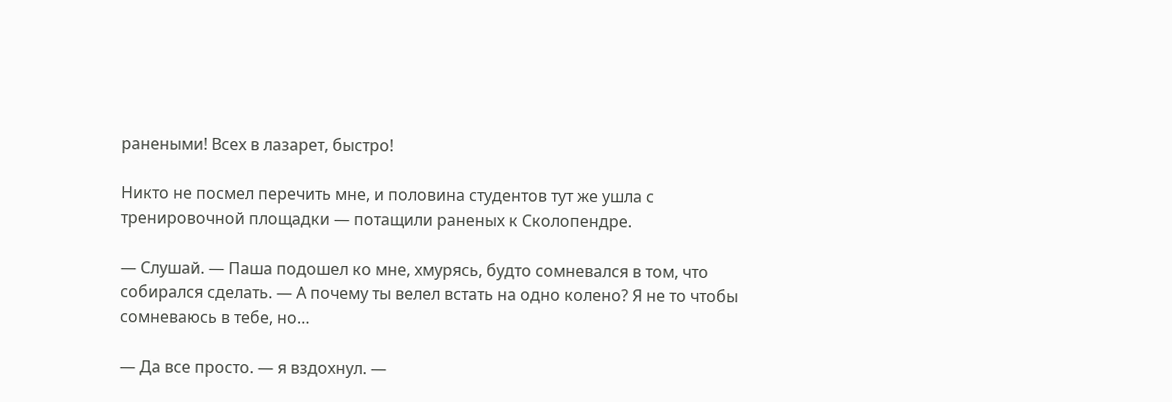ранеными! Всех в лазарет, быстро!

Никто не посмел перечить мне, и половина студентов тут же ушла с тренировочной площадки — потащили раненых к Сколопендре.

— Слушай. — Паша подошел ко мне, хмурясь, будто сомневался в том, что собирался сделать. — А почему ты велел встать на одно колено? Я не то чтобы сомневаюсь в тебе, но…

— Да все просто. — я вздохнул. —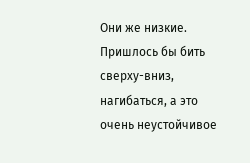Они же низкие. Пришлось бы бить сверху-вниз, нагибаться, а это очень неустойчивое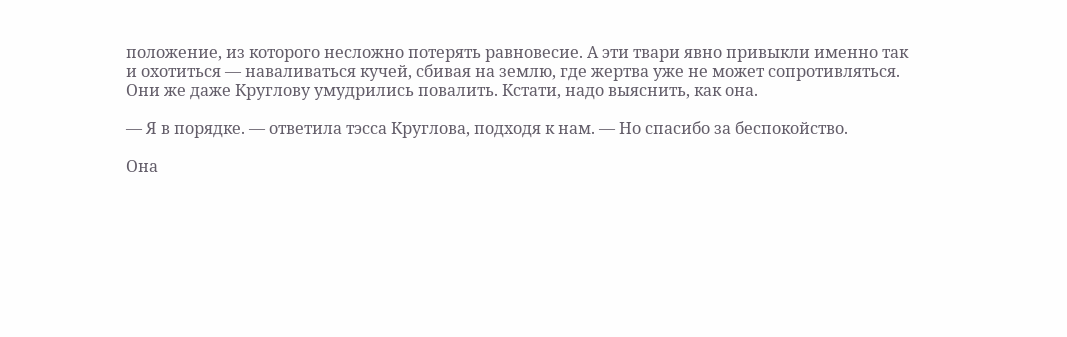положение, из которого несложно потерять равновесие. А эти твари явно привыкли именно так и охотиться — наваливаться кучей, сбивая на землю, где жертва уже не может сопротивляться. Они же даже Круглову умудрились повалить. Кстати, надо выяснить, как она.

— Я в порядке. — ответила тэсса Круглова, подходя к нам. — Но спасибо за беспокойство.

Она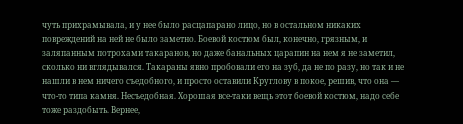чуть прихрамывала, и у нее было расцапарано лицо, но в остальном никаких повреждений на ней не было заметно. Боевой костюм был, конечно, грязным, и заляпанным потрохами такаранов, но даже банальных царапин на нем я не заметил, сколько ни вглядывался. Такараны явно пробовали его на зуб, да не по разу, но так и не нашли в нем ничего съедобного, и просто оставили Круглову в покое, решив, что она — что-то типа камня. Несъедобная. Хорошая все-таки вещь этот боевой костюм, надо себе тоже раздобыть. Вернее,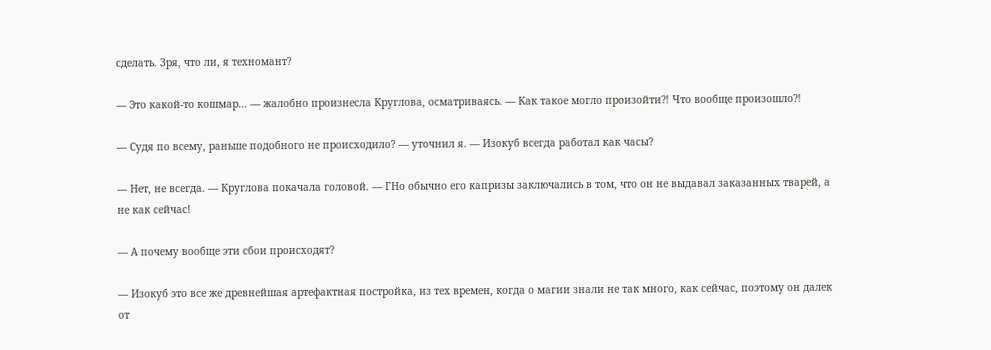сделать. Зря, что ли, я техномант?

— Это какой-то кошмар… — жалобно произнесла Круглова, осматриваясь. — Как такое могло произойти⁈ Что вообще произошло⁈

— Судя по всему, раньше подобного не происходило? — уточнил я. — Изокуб всегда работал как часы?

— Нет, не всегда. — Круглова покачала головой. — ГНо обычно его капризы заключались в том, что он не выдавал заказанных тварей, а не как сейчас!

— А почему вообще эти сбои происходят?

— Изокуб это все же древнейшая артефактная постройка, из тех времен, когда о магии знали не так много, как сейчас, поэтому он далек от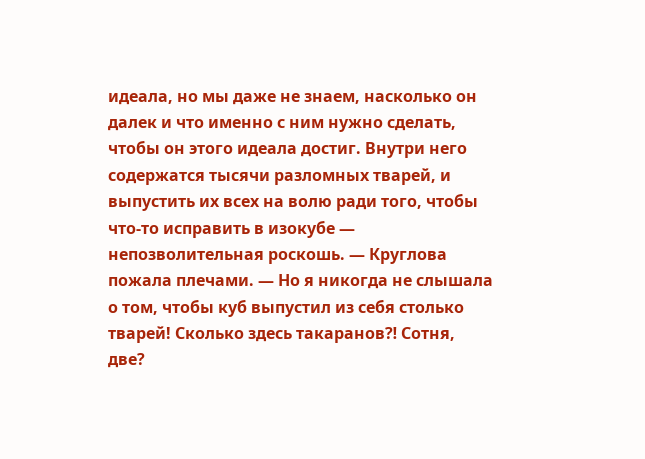идеала, но мы даже не знаем, насколько он далек и что именно с ним нужно сделать, чтобы он этого идеала достиг. Внутри него содержатся тысячи разломных тварей, и выпустить их всех на волю ради того, чтобы что-то исправить в изокубе — непозволительная роскошь. — Круглова пожала плечами. — Но я никогда не слышала о том, чтобы куб выпустил из себя столько тварей! Сколько здесь такаранов⁈ Сотня, две?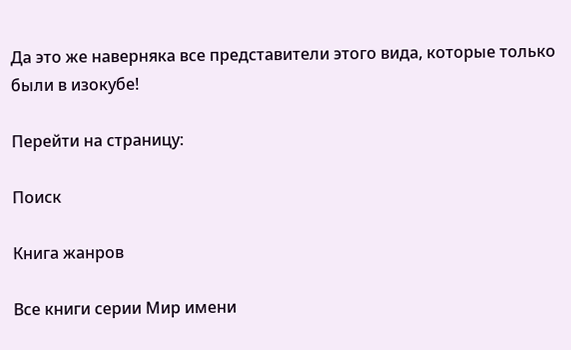Да это же наверняка все представители этого вида, которые только были в изокубе!

Перейти на страницу:

Поиск

Книга жанров

Все книги серии Мир имени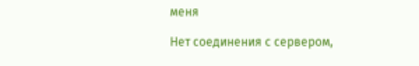меня

Нет соединения с сервером,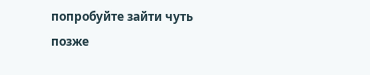попробуйте зайти чуть позже